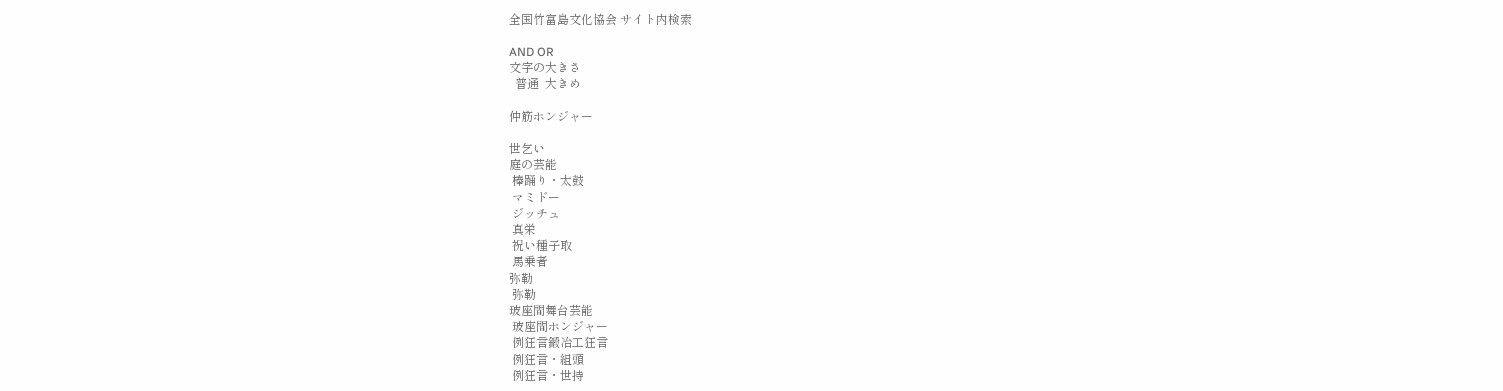全国竹富島文化協会 サイト内検索

AND OR
文字の大きさ
  普通  大きめ

仲筋ホンジャー

世乞い
庭の芸能
 棒踊り・太鼓
 マミドー
 ジッチュ
 真栄
 祝い種子取
 馬乗者
弥勒
 弥勒
玻座間舞台芸能
 玻座間ホンジャー
 例狂言鍛冶工狂言
 例狂言・組頭
 例狂言・世持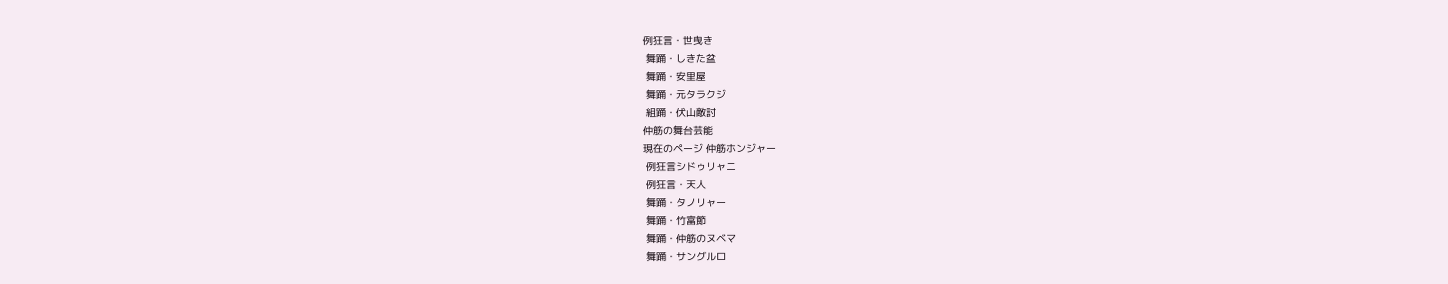例狂言・世曳き
 舞踊・しきた盆
 舞踊・安里屋
 舞踊・元タラクジ
 組踊・伏山敵討
仲筋の舞台芸能
現在のページ 仲筋ホンジャー
 例狂言シドゥリャニ
 例狂言・天人
 舞踊・タノリャー
 舞踊・竹富節
 舞踊・仲筋のヌベマ
 舞踊・サングルロ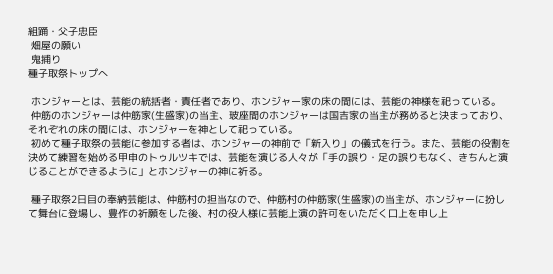組踊・父子忠臣
 畑屋の願い
 鬼捕り
種子取祭トップへ

 ホンジャーとは、芸能の統括者・責任者であり、ホンジャー家の床の間には、芸能の神様を祀っている。
 仲筋のホンジャーは仲筋家(生盛家)の当主、玻座間のホンジャーは国吉家の当主が務めると決まっており、それぞれの床の間には、ホンジャーを神として祀っている。
 初めて種子取祭の芸能に参加する者は、ホンジャーの神前で「新入り」の儀式を行う。また、芸能の役割を決めて練習を始める甲申のトゥルツキでは、芸能を演じる人々が「手の誤り・足の誤りもなく、きちんと演じることができるように」とホンジャーの神に祈る。

 種子取祭2日目の奉納芸能は、仲筋村の担当なので、仲筋村の仲筋家(生盛家)の当主が、ホンジャーに扮して舞台に登場し、豊作の祈願をした後、村の役人様に芸能上演の許可をいただく口上を申し上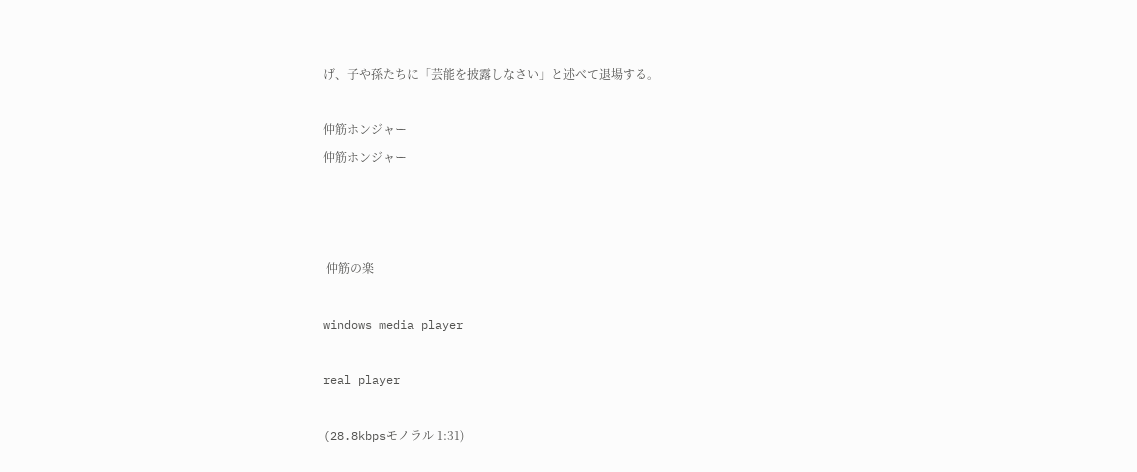げ、子や孫たちに「芸能を披露しなさい」と述べて退場する。

仲筋ホンジャー
仲筋ホンジャー



 仲筋の楽

windows media player

real player

(28.8kbpsモノラル 1:31)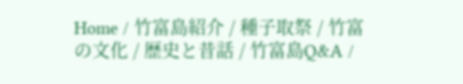Home / 竹富島紹介 / 種子取祭 / 竹富の文化 / 歴史と昔話 / 竹富島Q&A /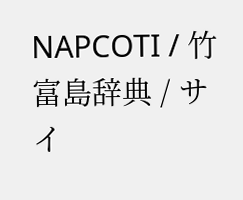NAPCOTI / 竹富島辞典 / サイ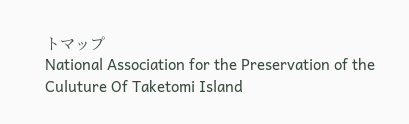トマップ
National Association for the Preservation of the Culuture Of Taketomi Island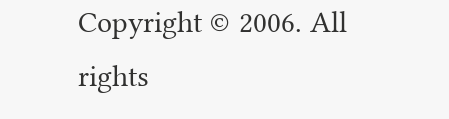Copyright © 2006. All rights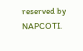reserved by NAPCOTI.